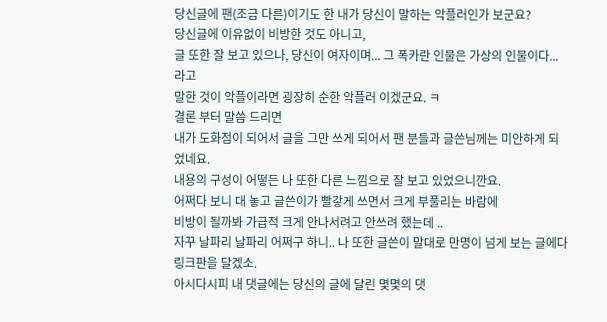당신글에 팬(조금 다른)이기도 한 내가 당신이 말하는 악플러인가 보군요?
당신글에 이유없이 비방한 것도 아니고,
글 또한 잘 보고 있으나, 당신이 여자이며... 그 폭카란 인물은 가상의 인물이다... 라고
말한 것이 악플이라면 굉장히 순한 악플러 이겠군요. ㅋ
결론 부터 말씀 드리면
내가 도화점이 되어서 글을 그만 쓰게 되어서 팬 분들과 글쓴님께는 미안하게 되었네요.
내용의 구성이 어떻든 나 또한 다른 느낌으로 잘 보고 있었으니깐요.
어쩌다 보니 대 놓고 글쓴이가 빨갛게 쓰면서 크게 부풀리는 바람에
비방이 될까봐 가급적 크게 안나서려고 안쓰려 했는데 ..
자꾸 날파리 날파리 어쩌구 하니.. 나 또한 글쓴이 말대로 만명이 넘게 보는 글에다
링크판을 달겠소.
아시다시피 내 댓글에는 당신의 글에 달린 몇몇의 댓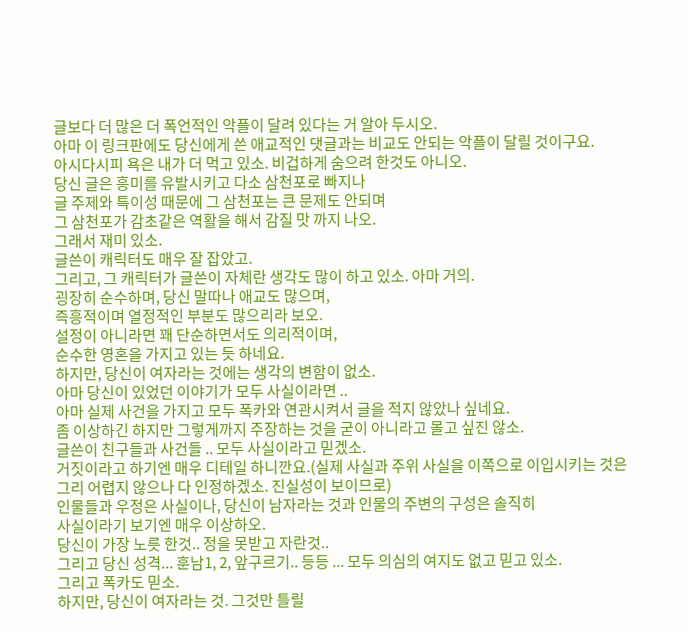글보다 더 많은 더 폭언적인 악플이 달려 있다는 거 알아 두시오.
아마 이 링크판에도 당신에게 쓴 애교적인 댓글과는 비교도 안되는 악플이 달릴 것이구요.
아시다시피 욕은 내가 더 먹고 있소. 비겁하게 숨으려 한것도 아니오.
당신 글은 흥미를 유발시키고 다소 삼천포로 빠지나
글 주제와 특이성 때문에 그 삼천포는 큰 문제도 안되며
그 삼천포가 감초같은 역활을 해서 감질 맛 까지 나오.
그래서 재미 있소.
글쓴이 캐릭터도 매우 잘 잡았고.
그리고, 그 캐릭터가 글쓴이 자체란 생각도 많이 하고 있소. 아마 거의.
굉장히 순수하며, 당신 말따나 애교도 많으며,
즉흥적이며 열정적인 부분도 많으리라 보오.
설정이 아니라면 꽤 단순하면서도 의리적이며,
순수한 영혼을 가지고 있는 듯 하네요.
하지만, 당신이 여자라는 것에는 생각의 변함이 없소.
아마 당신이 있었던 이야기가 모두 사실이라면 ..
아마 실제 사건을 가지고 모두 폭카와 연관시켜서 글을 적지 않았나 싶네요.
좀 이상하긴 하지만 그렇게까지 주장하는 것을 굳이 아니라고 몰고 싶진 않소.
글쓴이 친구들과 사건들 .. 모두 사실이라고 믿겠소.
거짓이라고 하기엔 매우 디테일 하니깐요.(실제 사실과 주위 사실을 이쪽으로 이입시키는 것은 그리 어렵지 않으나 다 인정하겠소. 진실성이 보이므로)
인물들과 우정은 사실이나, 당신이 남자라는 것과 인물의 주변의 구성은 솔직히
사실이라기 보기엔 매우 이상하오.
당신이 가장 노릇 한것.. 정을 못받고 자란것..
그리고 당신 성격... 훈남1, 2, 앞구르기.. 등등 ... 모두 의심의 여지도 없고 믿고 있소.
그리고 폭카도 믿소.
하지만, 당신이 여자라는 것. 그것만 틀릴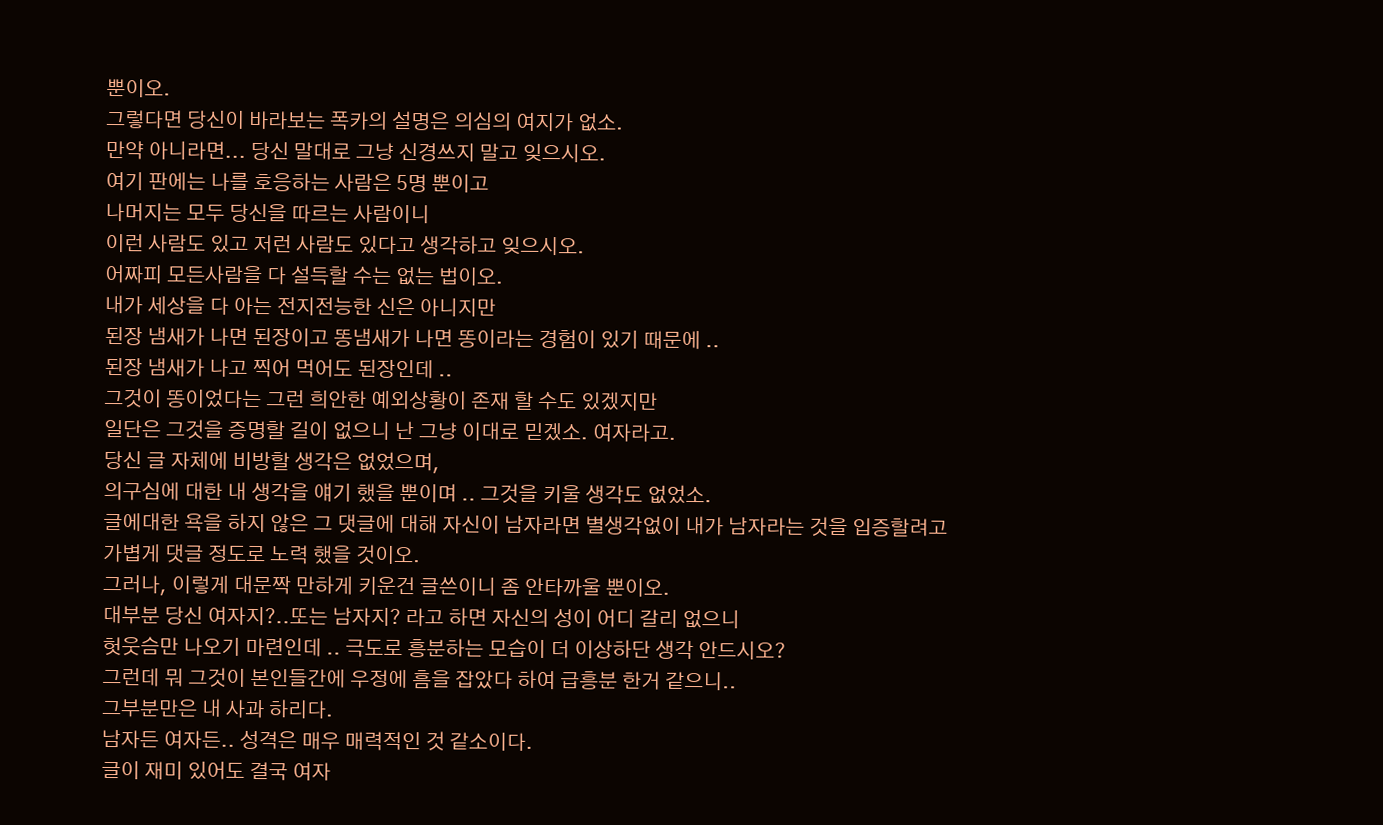뿐이오.
그렇다면 당신이 바라보는 폭카의 설명은 의심의 여지가 없소.
만약 아니라면... 당신 말대로 그냥 신경쓰지 말고 잊으시오.
여기 판에는 나를 호응하는 사람은 5명 뿐이고
나머지는 모두 당신을 따르는 사람이니
이런 사람도 있고 저런 사람도 있다고 생각하고 잊으시오.
어짜피 모든사람을 다 설득할 수는 없는 법이오.
내가 세상을 다 아는 전지전능한 신은 아니지만
된장 냄새가 나면 된장이고 똥냄새가 나면 똥이라는 경험이 있기 때문에 ..
된장 냄새가 나고 찍어 먹어도 된장인데 ..
그것이 똥이었다는 그런 희안한 예외상황이 존재 할 수도 있겠지만
일단은 그것을 증명할 길이 없으니 난 그냥 이대로 믿겠소. 여자라고.
당신 글 자체에 비방할 생각은 없었으며,
의구심에 대한 내 생각을 얘기 했을 뿐이며 .. 그것을 키울 생각도 없었소.
글에대한 욕을 하지 않은 그 댓글에 대해 자신이 남자라면 별생각없이 내가 남자라는 것을 입증할려고 가볍게 댓글 정도로 노력 했을 것이오.
그러나, 이렇게 대문짝 만하게 키운건 글쓴이니 좀 안타까울 뿐이오.
대부분 당신 여자지?..또는 남자지? 라고 하면 자신의 성이 어디 갈리 없으니
헛웃슴만 나오기 마련인데 .. 극도로 흥분하는 모습이 더 이상하단 생각 안드시오?
그런데 뭐 그것이 본인들간에 우정에 흠을 잡았다 하여 급흥분 한거 같으니..
그부분만은 내 사과 하리다.
남자든 여자든.. 성격은 매우 매력적인 것 같소이다.
글이 재미 있어도 결국 여자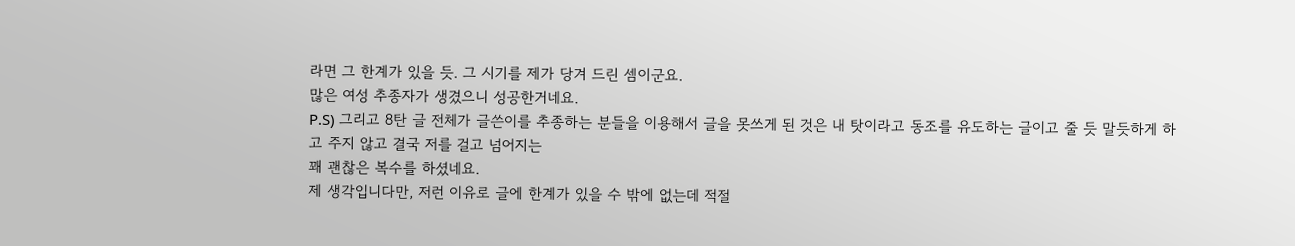라면 그 한계가 있을 듯. 그 시기를 제가 당겨 드린 셈이군요.
많은 여성 추종자가 생겼으니 성공한거네요.
P.S) 그리고 8탄 글 전체가 글쓴이를 추종하는 분들을 이용해서 글을 못쓰게 된 것은 내 탓이라고 동조를 유도하는 글이고 줄 듯 말듯하게 하고 주지 않고 결국 저를 걸고 넘어지는
꽤 괜찮은 복수를 하셨네요.
제 생각입니다만, 저런 이유로 글에 한계가 있을 수 밖에 없는데 적절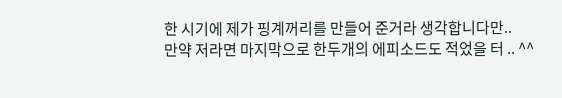한 시기에 제가 핑계꺼리를 만들어 준거라 생각합니다만..
만약 저라면 마지막으로 한두개의 에피소드도 적었을 터 .. ^^